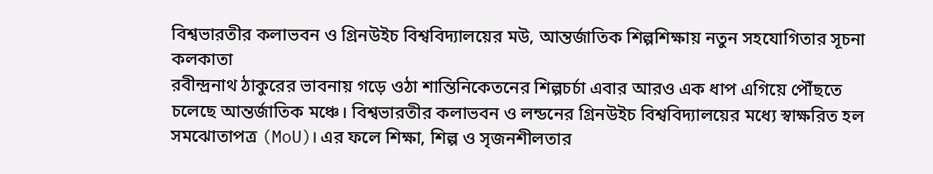বিশ্বভারতীর কলাভবন ও গ্রিনউইচ বিশ্ববিদ্যালয়ের মউ, আন্তর্জাতিক শিল্পশিক্ষায় নতুন সহযোগিতার সূচনা
কলকাতা
রবীন্দ্রনাথ ঠাকুরের ভাবনায় গড়ে ওঠা শান্তিনিকেতনের শিল্পচর্চা এবার আরও এক ধাপ এগিয়ে পৌঁছতে চলেছে আন্তর্জাতিক মঞ্চে। বিশ্বভারতীর কলাভবন ও লন্ডনের গ্রিনউইচ বিশ্ববিদ্যালয়ের মধ্যে স্বাক্ষরিত হল সমঝোতাপত্র (MoU)। এর ফলে শিক্ষা, শিল্প ও সৃজনশীলতার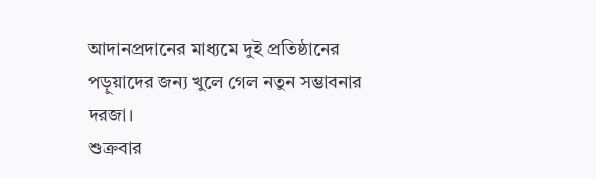আদানপ্রদানের মাধ্যমে দুই প্রতিষ্ঠানের পড়ুয়াদের জন্য খুলে গেল নতুন সম্ভাবনার দরজা।
শুক্রবার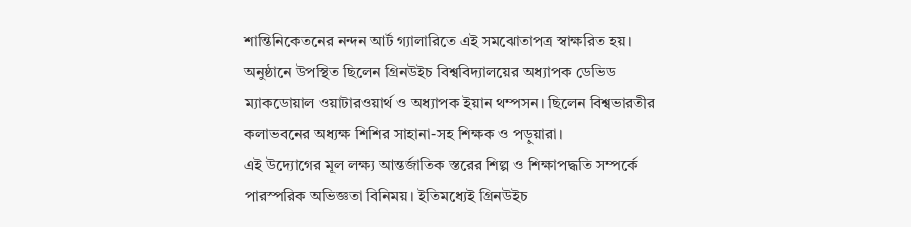শান্তিনিকেতনের নন্দন আর্ট গ্যালারিতে এই সমঝোতাপত্র স্বাক্ষরিত হয়। অনুষ্ঠানে উপস্থিত ছিলেন গ্রিনউইচ বিশ্ববিদ্যালয়ের অধ্যাপক ডেভিড ম্যাকডোয়াল ওয়াটারওয়ার্থ ও অধ্যাপক ইয়ান থম্পসন। ছিলেন বিশ্বভারতীর কলাভবনের অধ্যক্ষ শিশির সাহানা-সহ শিক্ষক ও পড়ুয়ারা।
এই উদ্যোগের মূল লক্ষ্য আন্তর্জাতিক স্তরের শিল্প ও শিক্ষাপদ্ধতি সম্পর্কে পারস্পরিক অভিজ্ঞতা বিনিময়। ইতিমধ্যেই গ্রিনউইচ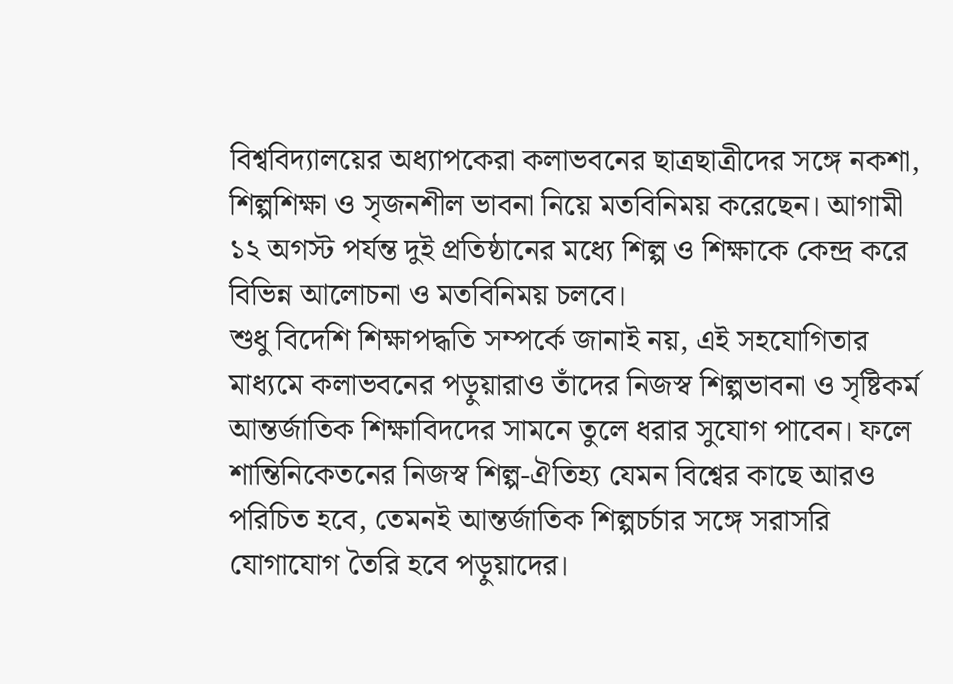বিশ্ববিদ্যালয়ের অধ্যাপকেরা কলাভবনের ছাত্রছাত্রীদের সঙ্গে নকশা, শিল্পশিক্ষা ও সৃজনশীল ভাবনা নিয়ে মতবিনিময় করেছেন। আগামী ১২ অগস্ট পর্যন্ত দুই প্রতিষ্ঠানের মধ্যে শিল্প ও শিক্ষাকে কেন্দ্র করে বিভিন্ন আলোচনা ও মতবিনিময় চলবে।
শুধু বিদেশি শিক্ষাপদ্ধতি সম্পর্কে জানাই নয়, এই সহযোগিতার মাধ্যমে কলাভবনের পড়ুয়ারাও তাঁদের নিজস্ব শিল্পভাবনা ও সৃষ্টিকর্ম আন্তর্জাতিক শিক্ষাবিদদের সামনে তুলে ধরার সুযোগ পাবেন। ফলে শান্তিনিকেতনের নিজস্ব শিল্প-ঐতিহ্য যেমন বিশ্বের কাছে আরও পরিচিত হবে, তেমনই আন্তর্জাতিক শিল্পচর্চার সঙ্গে সরাসরি যোগাযোগ তৈরি হবে পড়ুয়াদের।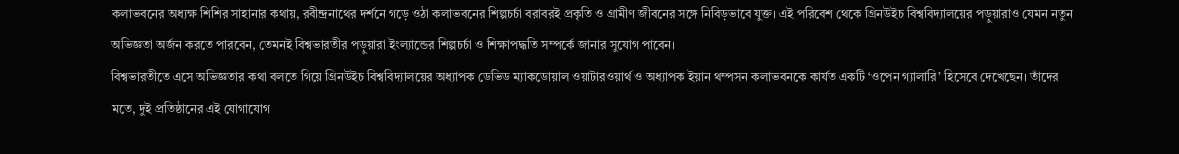কলাভবনের অধ্যক্ষ শিশির সাহানার কথায়, রবীন্দ্রনাথের দর্শনে গড়ে ওঠা কলাভবনের শিল্পচর্চা বরাবরই প্রকৃতি ও গ্রামীণ জীবনের সঙ্গে নিবিড়ভাবে যুক্ত। এই পরিবেশ থেকে গ্রিনউইচ বিশ্ববিদ্যালয়ের পড়ুয়ারাও যেমন নতুন অভিজ্ঞতা অর্জন করতে পারবেন, তেমনই বিশ্বভারতীর পড়ুয়ারা ইংল্যান্ডের শিল্পচর্চা ও শিক্ষাপদ্ধতি সম্পর্কে জানার সুযোগ পাবেন।
বিশ্বভারতীতে এসে অভিজ্ঞতার কথা বলতে গিয়ে গ্রিনউইচ বিশ্ববিদ্যালয়ের অধ্যাপক ডেভিড ম্যাকডোয়াল ওয়াটারওয়ার্থ ও অধ্যাপক ইয়ান থম্পসন কলাভবনকে কার্যত একটি ‘ওপেন গ্যালারি’ হিসেবে দেখেছেন। তাঁদের মতে, দুই প্রতিষ্ঠানের এই যোগাযোগ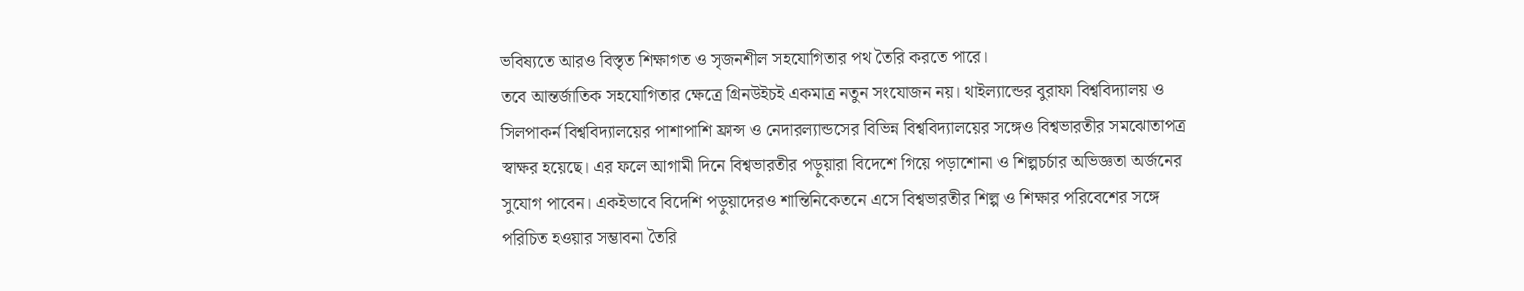ভবিষ্যতে আরও বিস্তৃত শিক্ষাগত ও সৃজনশীল সহযোগিতার পথ তৈরি করতে পারে।
তবে আন্তর্জাতিক সহযোগিতার ক্ষেত্রে গ্রিনউইচই একমাত্র নতুন সংযোজন নয়। থাইল্যান্ডের বুরাফা বিশ্ববিদ্যালয় ও সিলপাকর্ন বিশ্ববিদ্যালয়ের পাশাপাশি ফ্রান্স ও নেদারল্যান্ডসের বিভিন্ন বিশ্ববিদ্যালয়ের সঙ্গেও বিশ্বভারতীর সমঝোতাপত্র স্বাক্ষর হয়েছে। এর ফলে আগামী দিনে বিশ্বভারতীর পড়ুয়ারা বিদেশে গিয়ে পড়াশোনা ও শিল্পচর্চার অভিজ্ঞতা অর্জনের সুযোগ পাবেন। একইভাবে বিদেশি পড়ুয়াদেরও শান্তিনিকেতনে এসে বিশ্বভারতীর শিল্প ও শিক্ষার পরিবেশের সঙ্গে পরিচিত হওয়ার সম্ভাবনা তৈরি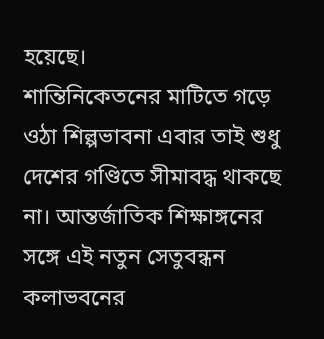হয়েছে।
শান্তিনিকেতনের মাটিতে গড়ে ওঠা শিল্পভাবনা এবার তাই শুধু দেশের গণ্ডিতে সীমাবদ্ধ থাকছে না। আন্তর্জাতিক শিক্ষাঙ্গনের সঙ্গে এই নতুন সেতুবন্ধন কলাভবনের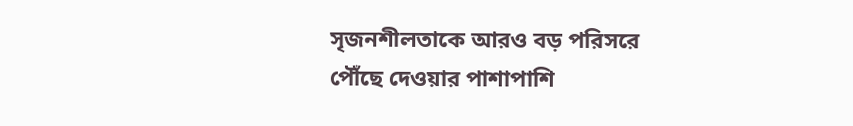সৃজনশীলতাকে আরও বড় পরিসরে পৌঁছে দেওয়ার পাশাপাশি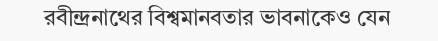রবীন্দ্রনাথের বিশ্বমানবতার ভাবনাকেও যেন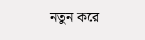নতুন করে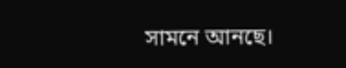সামনে আনছে।